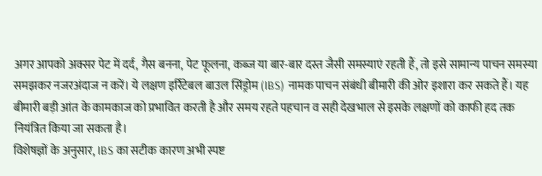अगर आपको अक्सर पेट में दर्द, गैस बनना, पेट फूलना, कब्ज या बार-बार दस्त जैसी समस्याएं रहती हैं, तो इसे सामान्य पाचन समस्या समझकर नजरअंदाज न करें। ये लक्षण इर्रिटेबल बाउल सिंड्रोम (IBS) नामक पाचन संबंधी बीमारी की ओर इशारा कर सकते हैं। यह बीमारी बड़ी आंत के कामकाज को प्रभावित करती है और समय रहते पहचान व सही देखभाल से इसके लक्षणों को काफी हद तक नियंत्रित किया जा सकता है।
विशेषज्ञों के अनुसार, IBS का सटीक कारण अभी स्पष्ट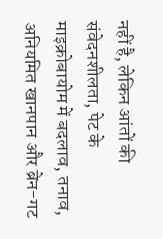नहीं है, लेकिन आंतों की संवेदनशीलता, पेट के माइक्रोबायोम में बदलाव, तनाव, अनियमित खानपान और ब्रेन-गट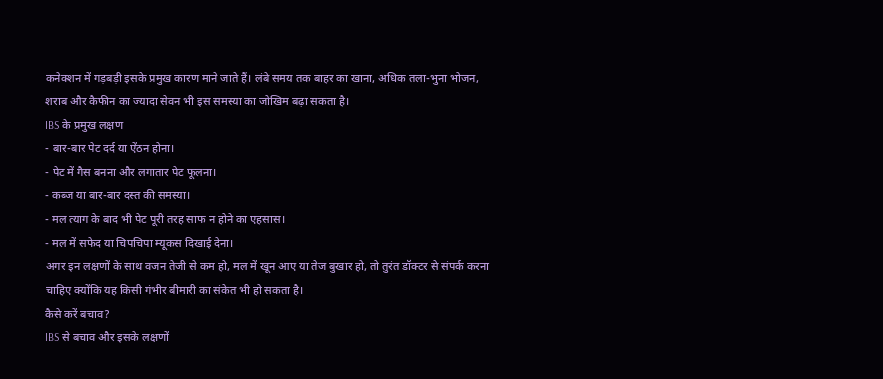कनेक्शन में गड़बड़ी इसके प्रमुख कारण माने जाते हैं। लंबे समय तक बाहर का खाना, अधिक तला-भुना भोजन, शराब और कैफीन का ज्यादा सेवन भी इस समस्या का जोखिम बढ़ा सकता है।
IBS के प्रमुख लक्षण
- बार-बार पेट दर्द या ऐंठन होना।
- पेट में गैस बनना और लगातार पेट फूलना।
- कब्ज या बार-बार दस्त की समस्या।
- मल त्याग के बाद भी पेट पूरी तरह साफ न होने का एहसास।
- मल में सफेद या चिपचिपा म्यूकस दिखाई देना।
अगर इन लक्षणों के साथ वजन तेजी से कम हो, मल में खून आए या तेज बुखार हो, तो तुरंत डॉक्टर से संपर्क करना चाहिए क्योंकि यह किसी गंभीर बीमारी का संकेत भी हो सकता है।
कैसे करें बचाव?
IBS से बचाव और इसके लक्षणों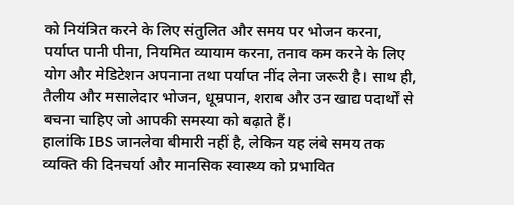को नियंत्रित करने के लिए संतुलित और समय पर भोजन करना, पर्याप्त पानी पीना, नियमित व्यायाम करना, तनाव कम करने के लिए योग और मेडिटेशन अपनाना तथा पर्याप्त नींद लेना जरूरी है। साथ ही, तैलीय और मसालेदार भोजन, धूम्रपान, शराब और उन खाद्य पदार्थों से बचना चाहिए जो आपकी समस्या को बढ़ाते हैं।
हालांकि IBS जानलेवा बीमारी नहीं है, लेकिन यह लंबे समय तक व्यक्ति की दिनचर्या और मानसिक स्वास्थ्य को प्रभावित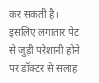कर सकती है। इसलिए लगातार पेट से जुड़ी परेशानी होने पर डॉक्टर से सलाह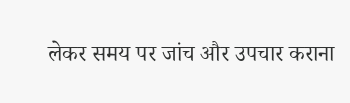लेकर समय पर जांच और उपचार कराना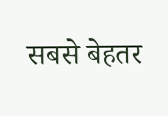सबसे बेहतर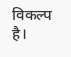विकल्प है।